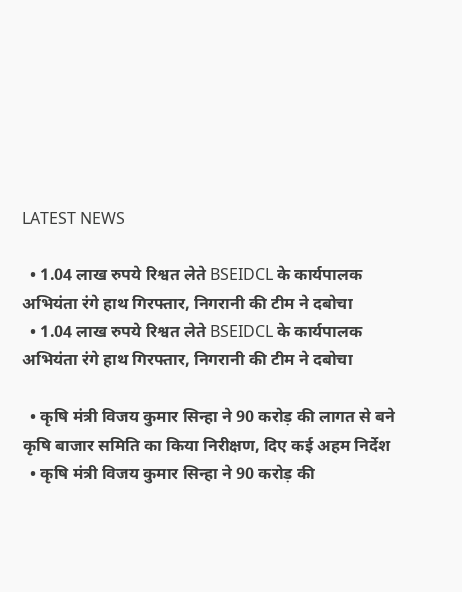LATEST NEWS

  • 1.04 लाख रुपये रिश्वत लेते BSEIDCL के कार्यपालक अभियंता रंगे हाथ गिरफ्तार, निगरानी की टीम ने दबोचा
  • 1.04 लाख रुपये रिश्वत लेते BSEIDCL के कार्यपालक अभियंता रंगे हाथ गिरफ्तार, निगरानी की टीम ने दबोचा

  • कृषि मंत्री विजय कुमार सिन्हा ने 90 करोड़ की लागत से बने कृषि बाजार समिति का किया निरीक्षण, दिए कई अहम निर्देश
  • कृषि मंत्री विजय कुमार सिन्हा ने 90 करोड़ की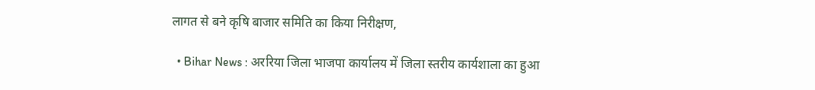लागत से बने कृषि बाजार समिति का किया निरीक्षण,

  • Bihar News : अररिया जिला भाजपा कार्यालय में जिला स्तरीय कार्यशाला का हुआ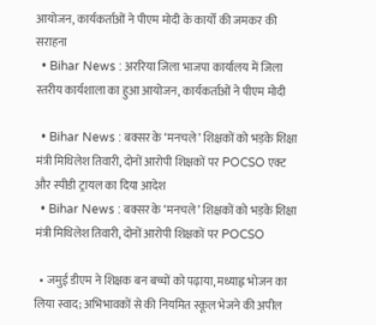आयोजन, कार्यकर्ताओं ने पीएम मोदी के कार्यों की जमकर की सराहना
  • Bihar News : अररिया जिला भाजपा कार्यालय में जिला स्तरीय कार्यशाला का हुआ आयोजन, कार्यकर्ताओं ने पीएम मोदी

  • Bihar News : बक्सर के ‘मनचले’ शिक्षकों को भड़के शिक्षा मंत्री मिथिलेश तिवारी, दोनों आरोपी शिक्षकों पर POCSO एक्ट और स्पीडी ट्रायल का दिया आदेश
  • Bihar News : बक्सर के ‘मनचले’ शिक्षकों को भड़के शिक्षा मंत्री मिथिलेश तिवारी, दोनों आरोपी शिक्षकों पर POCSO

  • जमुई डीएम ने शिक्षक बन बच्चों को पढ़ाया, मध्याह्न भोजन का लिया स्वाद; अभिभावकों से की नियमित स्कूल भेजने की अपील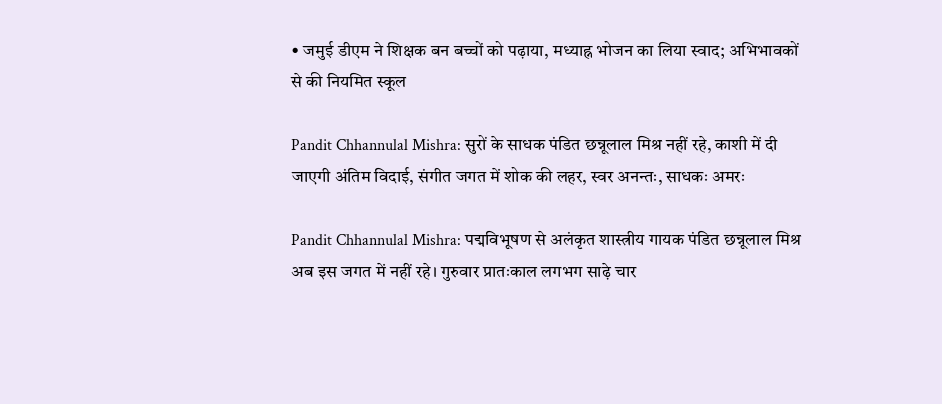• जमुई डीएम ने शिक्षक बन बच्चों को पढ़ाया, मध्याह्न भोजन का लिया स्वाद; अभिभावकों से की नियमित स्कूल

Pandit Chhannulal Mishra: सुरों के साधक पंडित छन्नूलाल मिश्र नहीं रहे, काशी में दी जाएगी अंतिम विदाई, संगीत जगत में शोक की लहर, स्वर अनन्तः, साधकः अमरः

Pandit Chhannulal Mishra: पद्मविभूषण से अलंकृत शास्त्रीय गायक पंडित छन्नूलाल मिश्र अब इस जगत में नहीं रहे। गुरुवार प्रातःकाल लगभग साढ़े चार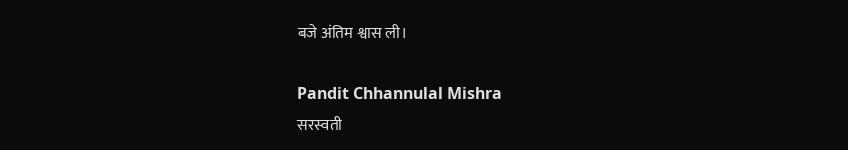बजे अंतिम श्वास ली।

Pandit Chhannulal Mishra
सरस्वती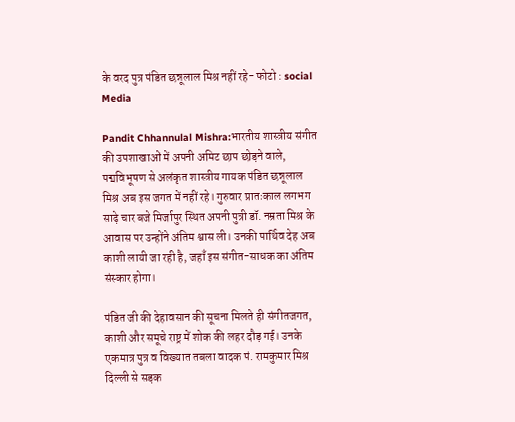के वरद पुत्र पंडित छन्नूलाल मिश्र नहीं रहे- फोटो : social Media

Pandit Chhannulal Mishra:भारतीय शास्त्रीय संगीत की उपशाखाओं में अपनी अमिट छाप छोड़ने वाले, पद्मविभूषण से अलंकृत शास्त्रीय गायक पंडित छन्नूलाल मिश्र अब इस जगत में नहीं रहे। गुरुवार प्रातःकाल लगभग साढ़े चार बजे मिर्जापुर स्थित अपनी पुत्री डॉ. नम्रता मिश्र के आवास पर उन्होंने अंतिम श्वास ली। उनकी पार्थिव देह अब काशी लायी जा रही है, जहाँ इस संगीत-साधक का अंतिम संस्कार होगा।

पंडित जी की देहावसान की सूचना मिलते ही संगीतजगत, काशी और समूचे राष्ट्र में शोक की लहर दौड़ गई। उनके एकमात्र पुत्र व विख्यात तबला वादक पं. रामकुमार मिश्र दिल्ली से सड़क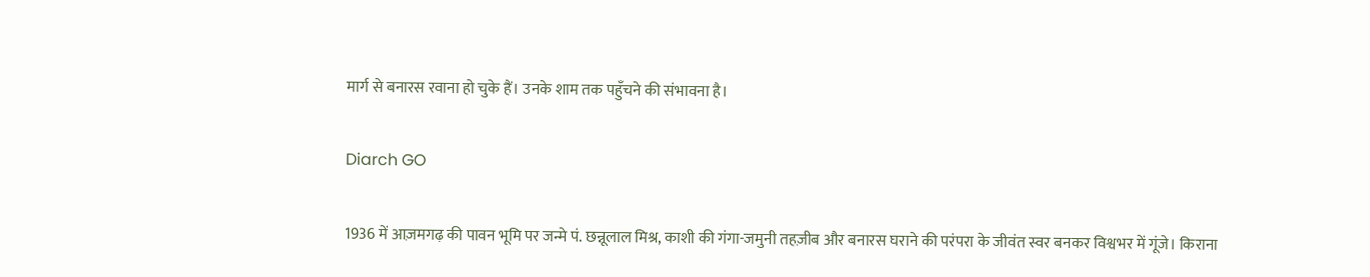मार्ग से बनारस रवाना हो चुके हैं। उनके शाम तक पहुँचने की संभावना है।

Diarch GO

1936 में आज़मगढ़ की पावन भूमि पर जन्मे पं. छन्नूलाल मिश्र, काशी की गंगा-जमुनी तहज़ीब और बनारस घराने की परंपरा के जीवंत स्वर बनकर विश्वभर में गूंजे। किराना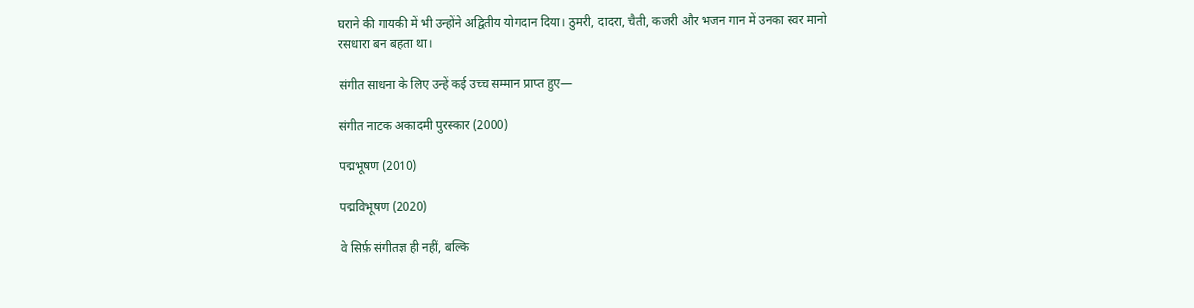घराने की गायकी में भी उन्होंने अद्वितीय योगदान दिया। ठुमरी, दादरा, चैती, कजरी और भजन गान में उनका स्वर मानो रसधारा बन बहता था।

संगीत साधना के लिए उन्हें कई उच्च सम्मान प्राप्त हुए—

संगीत नाटक अकादमी पुरस्कार (2000)

पद्मभूषण (2010)

पद्मविभूषण (2020)

वे सिर्फ़ संगीतज्ञ ही नहीं, बल्कि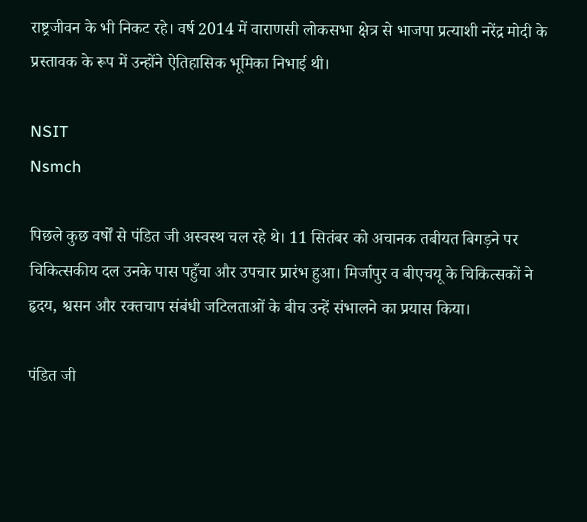राष्ट्रजीवन के भी निकट रहे। वर्ष 2014 में वाराणसी लोकसभा क्षेत्र से भाजपा प्रत्याशी नरेंद्र मोदी के प्रस्तावक के रूप में उन्होंने ऐतिहासिक भूमिका निभाई थी।

NSIT
Nsmch

पिछले कुछ वर्षों से पंडित जी अस्वस्थ चल रहे थे। 11 सितंबर को अचानक तबीयत बिगड़ने पर चिकित्सकीय दल उनके पास पहुँचा और उपचार प्रारंभ हुआ। मिर्जापुर व बीएचयू के चिकित्सकों ने हृदय, श्वसन और रक्तचाप संबंधी जटिलताओं के बीच उन्हें संभालने का प्रयास किया।

पंडित जी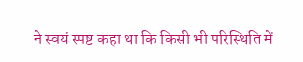ने स्वयं स्पष्ट कहा था कि किसी भी परिस्थिति में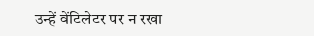उन्हें वेंटिलेटर पर न रखा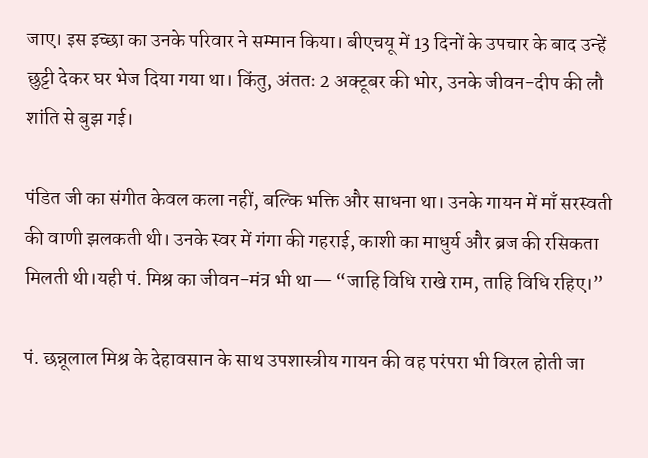जाए। इस इच्छा का उनके परिवार ने सम्मान किया। बीएचयू में 13 दिनों के उपचार के बाद उन्हें छुट्टी देकर घर भेज दिया गया था। किंतु, अंततः 2 अक्टूबर की भोर, उनके जीवन-दीप की लौ शांति से बुझ गई।

पंडित जी का संगीत केवल कला नहीं, बल्कि भक्ति और साधना था। उनके गायन में माँ सरस्वती की वाणी झलकती थी। उनके स्वर में गंगा की गहराई, काशी का माधुर्य और ब्रज की रसिकता मिलती थी।यही पं. मिश्र का जीवन-मंत्र भी था— “जाहि विधि राखे राम, ताहि विधि रहिए।”

पं. छन्नूलाल मिश्र के देहावसान के साथ उपशास्त्रीय गायन की वह परंपरा भी विरल होती जा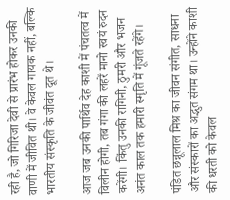रही है, जो गिरिजा देवी से प्रारंभ होकर उनकी वाणी में जीवित थी। वे केवल गायक नहीं, बल्कि भारतीय संस्कृति के जीवंत दूत थे।

आज जब उनकी पार्थिव देह काशी में पंचतत्व में विलीन होगी, तब गंगा की लहरें मानो स्वयं रुदन करेंगी। किंतु उनकी रागिनी, ठुमरी और भजन अनंत काल तक हमारी स्मृति में गूंजते रहेंगे।

पंडित छन्नूलाल मिश्र का जीवन संगीत, साधना और संस्कारों का अद्भुत संगम था। उन्होंने काशी की धरती को केवल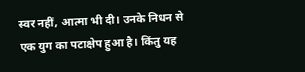स्वर नहीं, आत्मा भी दी। उनके निधन से एक युग का पटाक्षेप हुआ है। किंतु यह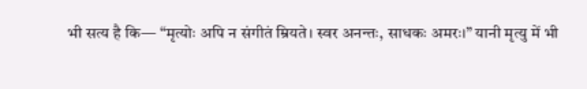भी सत्य है कि— “मृत्योः अपि न संगीतं म्रियते। स्वर अनन्तः, साधकः अमरः।” यानी मृत्यु में भी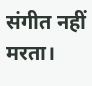संगीत नहीं मरता।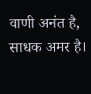वाणी अनंत है, साधक अमर है।